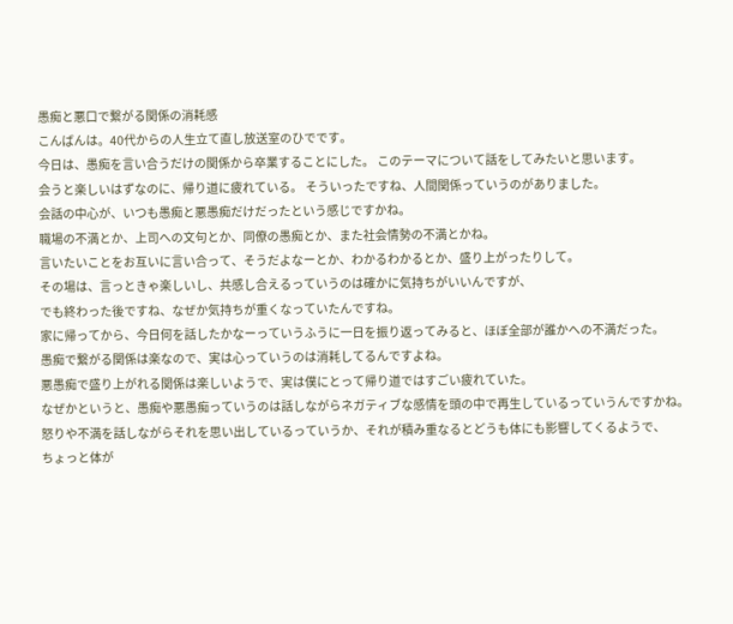愚痴と悪口で繋がる関係の消耗感
こんばんは。40代からの人生立て直し放送室のひでです。
今日は、愚痴を言い合うだけの関係から卒業することにした。 このテーマについて話をしてみたいと思います。
会うと楽しいはずなのに、帰り道に疲れている。 そういったですね、人間関係っていうのがありました。
会話の中心が、いつも愚痴と悪愚痴だけだったという感じですかね。
職場の不満とか、上司への文句とか、同僚の愚痴とか、また社会情勢の不満とかね。
言いたいことをお互いに言い合って、そうだよなーとか、わかるわかるとか、盛り上がったりして。
その場は、言っときゃ楽しいし、共感し合えるっていうのは確かに気持ちがいいんですが、
でも終わった後ですね、なぜか気持ちが重くなっていたんですね。
家に帰ってから、今日何を話したかなーっていうふうに一日を振り返ってみると、ほぼ全部が誰かへの不満だった。
愚痴で繋がる関係は楽なので、実は心っていうのは消耗してるんですよね。
悪愚痴で盛り上がれる関係は楽しいようで、実は僕にとって帰り道ではすごい疲れていた。
なぜかというと、愚痴や悪愚痴っていうのは話しながらネガティブな感情を頭の中で再生しているっていうんですかね。
怒りや不満を話しながらそれを思い出しているっていうか、それが積み重なるとどうも体にも影響してくるようで、
ちょっと体が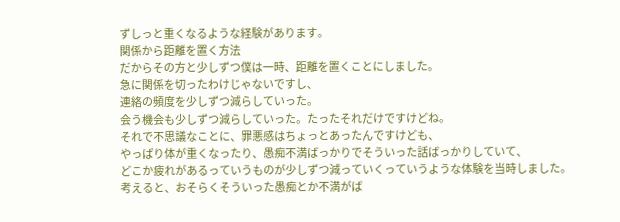ずしっと重くなるような経験があります。
関係から距離を置く方法
だからその方と少しずつ僕は一時、距離を置くことにしました。
急に関係を切ったわけじゃないですし、
連絡の頻度を少しずつ減らしていった。
会う機会も少しずつ減らしていった。たったそれだけですけどね。
それで不思議なことに、罪悪感はちょっとあったんですけども、
やっぱり体が重くなったり、愚痴不満ばっかりでそういった話ばっかりしていて、
どこか疲れがあるっていうものが少しずつ減っていくっていうような体験を当時しました。
考えると、おそらくそういった愚痴とか不満がば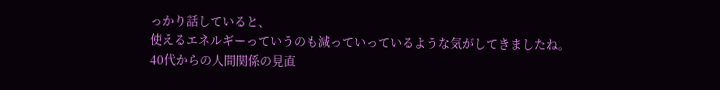っかり話していると、
使えるエネルギーっていうのも減っていっているような気がしてきましたね。
40代からの人間関係の見直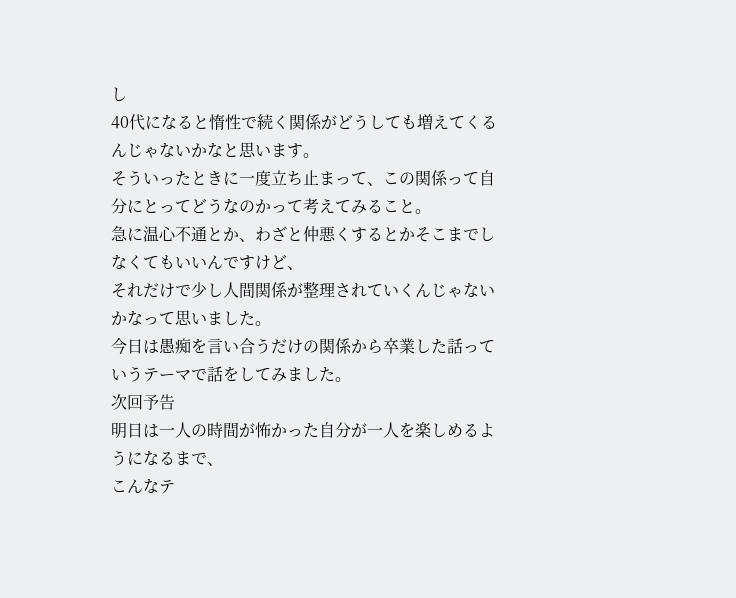し
40代になると惰性で続く関係がどうしても増えてくるんじゃないかなと思います。
そういったときに一度立ち止まって、この関係って自分にとってどうなのかって考えてみること。
急に温心不通とか、わざと仲悪くするとかそこまでしなくてもいいんですけど、
それだけで少し人間関係が整理されていくんじゃないかなって思いました。
今日は愚痴を言い合うだけの関係から卒業した話っていうテーマで話をしてみました。
次回予告
明日は一人の時間が怖かった自分が一人を楽しめるようになるまで、
こんなテ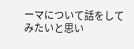ーマについて話をしてみたいと思い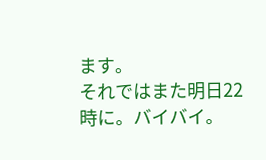ます。
それではまた明日22時に。バイバイ。